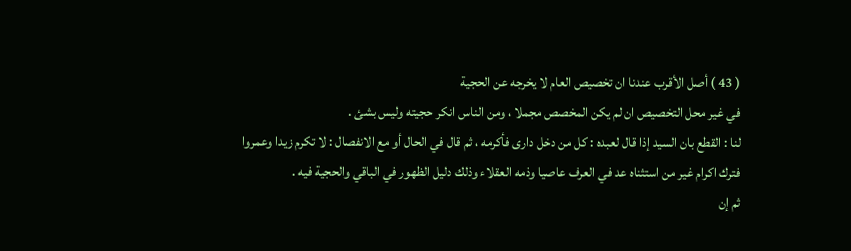( 43 ) أصل الأقرب عندنا ان تخصيص العام لا يخرجه عن الحجية
في غير محل التخصيص ان لم يكن المخصص مجملا ، ومن الناس انكر حجيته وليس بشئ .
لنا : القطع بان السيد إذا قال لعبده : كل من دخل دارى فأكرمه ، ثم قال في الحال أو مع الانفصال : لا تكرم زيدا وعمروا فترك اكرام غير من استثناه عد في العرف عاصيا وذمه العقلاء وذلك دليل الظهور في الباقي والحجية فيه .
ثم إن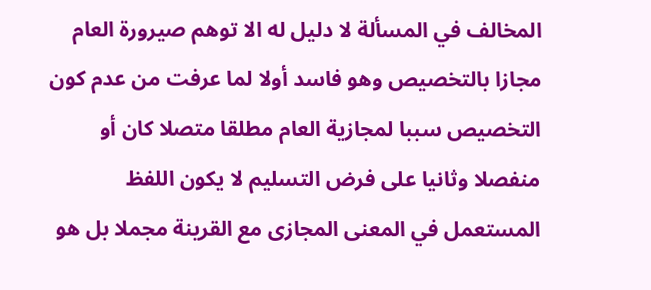المخالف في المسألة لا دليل له الا توهم صيرورة العام مجازا بالتخصيص وهو فاسد أولا لما عرفت من عدم كون التخصيص سببا لمجازية العام مطلقا متصلا كان أو منفصلا وثانيا على فرض التسليم لا يكون اللفظ المستعمل في المعنى المجازى مع القرينة مجملا بل هو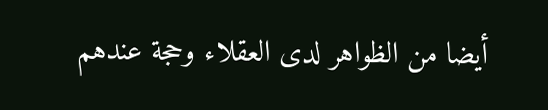أيضا من الظواهر لدى العقلاء وحجة عندهم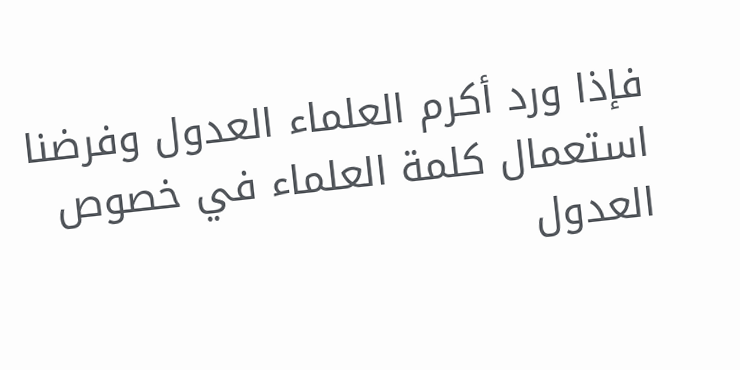فإذا ورد أكرم العلماء العدول وفرضنا استعمال كلمة العلماء في خصوص العدول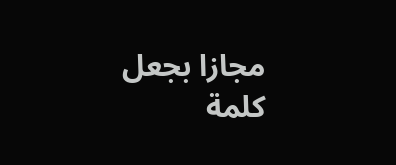مجازا بجعل كلمة